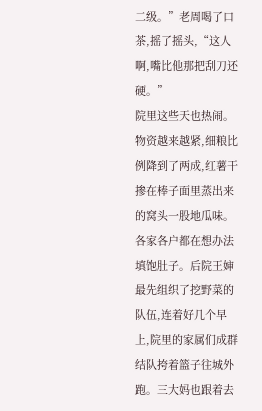二级。”老周喝了口茶,摇了摇头,“这人啊,嘴比他那把刮刀还硬。”
院里这些天也热闹。物资越来越紧,细粮比例降到了两成,红薯干掺在棒子面里蒸出来的窝头一股地瓜味。各家各户都在想办法填饱肚子。后院王婶最先组织了挖野菜的队伍,连着好几个早上,院里的家属们成群结队挎着篮子往城外跑。三大妈也跟着去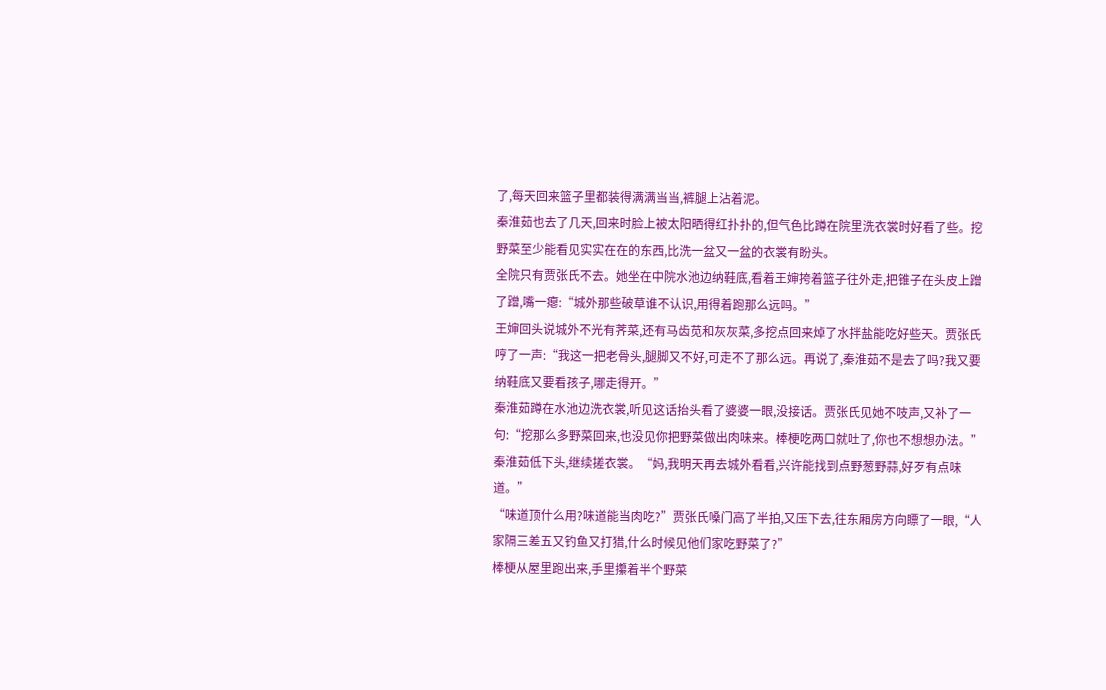了,每天回来篮子里都装得满满当当,裤腿上沾着泥。
秦淮茹也去了几天,回来时脸上被太阳晒得红扑扑的,但气色比蹲在院里洗衣裳时好看了些。挖野菜至少能看见实实在在的东西,比洗一盆又一盆的衣裳有盼头。
全院只有贾张氏不去。她坐在中院水池边纳鞋底,看着王婶挎着篮子往外走,把锥子在头皮上蹭了蹭,嘴一瘪:“城外那些破草谁不认识,用得着跑那么远吗。”
王婶回头说城外不光有荠菜,还有马齿苋和灰灰菜,多挖点回来焯了水拌盐能吃好些天。贾张氏哼了一声:“我这一把老骨头,腿脚又不好,可走不了那么远。再说了,秦淮茹不是去了吗?我又要纳鞋底又要看孩子,哪走得开。”
秦淮茹蹲在水池边洗衣裳,听见这话抬头看了婆婆一眼,没接话。贾张氏见她不吱声,又补了一句:“挖那么多野菜回来,也没见你把野菜做出肉味来。棒梗吃两口就吐了,你也不想想办法。”
秦淮茹低下头,继续搓衣裳。“妈,我明天再去城外看看,兴许能找到点野葱野蒜,好歹有点味道。”
“味道顶什么用?味道能当肉吃?”贾张氏嗓门高了半拍,又压下去,往东厢房方向瞟了一眼,“人家隔三差五又钓鱼又打猎,什么时候见他们家吃野菜了?”
棒梗从屋里跑出来,手里攥着半个野菜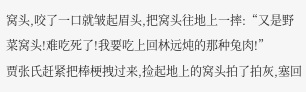窝头,咬了一口就皱起眉头,把窝头往地上一摔:“又是野菜窝头!难吃死了!我要吃上回林远炖的那种兔肉!”
贾张氏赶紧把棒梗拽过来,捡起地上的窝头拍了拍灰,塞回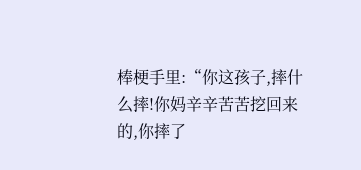棒梗手里:“你这孩子,摔什么摔!你妈辛辛苦苦挖回来的,你摔了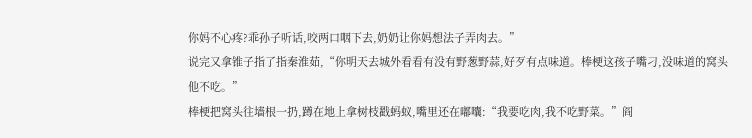你妈不心疼?乖孙子听话,咬两口咽下去,奶奶让你妈想法子弄肉去。”
说完又拿锥子指了指秦淮茹,“你明天去城外看看有没有野葱野蒜,好歹有点味道。棒梗这孩子嘴刁,没味道的窝头他不吃。”
棒梗把窝头往墙根一扔,蹲在地上拿树枝戳蚂蚁,嘴里还在嘟囔:“我要吃肉,我不吃野菜。”阎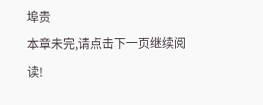埠贵
本章未完,请点击下一页继续阅读!